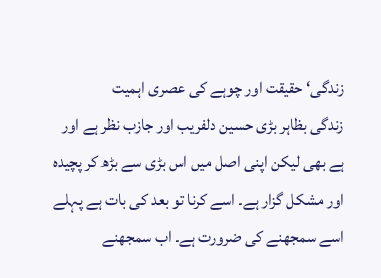زندگی‘ حقیقت اور چوہے کی عصری اہمیت
زندگی بظاہر بڑی حسین دلفریب اور جازب نظر ہے اور ہے بھی لیکن اپنی اصل میں اس بڑی سے بڑھ کر پچیدہ اور مشکل گزار ہے۔ اسے کرنا تو بعد کی بات ہے پہلے اسے سمجھنے کی ضرورت ہے۔ اب سمجھنے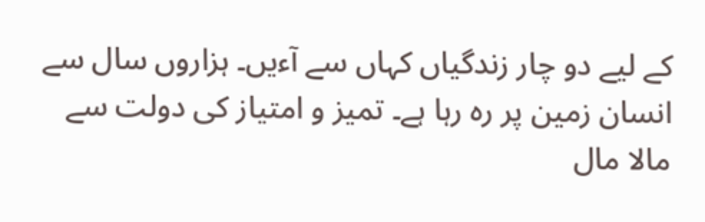کے لیے دو چار زندگیاں کہاں سے آءیں۔ ہزاروں سال سے انسان زمین پر رہ رہا ہے۔ تمیز و امتیاز کی دولت سے مالا مال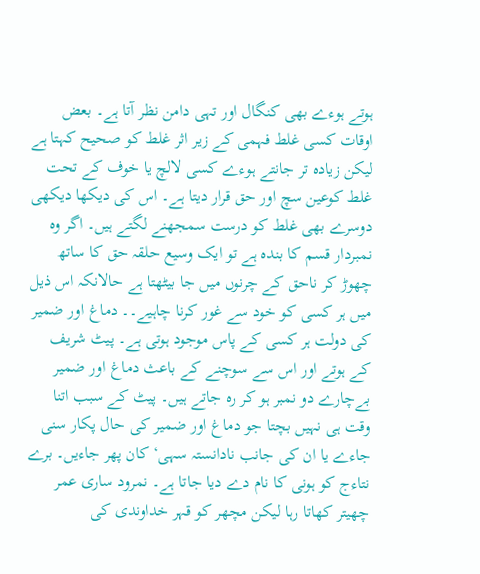ہوتے ہوءے بھی کنگال اور تہی دامن نظر آتا ہے۔ بعض اوقات کسی غلط فہمی کے زیر اثر غلط کو صحیح کہتا ہے لیکن زیادہ تر جانتے ہوءے کسی لالچ یا خوف کے تحت غلط کوعین سچ اور حق قرار دیتا ہے۔ اس کی دیکھا دیکھی دوسرے بھی غلط کو درست سمجھنے لگتے ہیں۔ اگر وہ نمبردار قسم کا بندہ ہے تو ایک وسیع حلقہ حق کا ساتھ چھوڑ کر ناحق کے چرنوں میں جا بیٹھتا ہے حالانکہ اس ذیل میں ہر کسی کو خود سے غور کرنا چاہیے۔۔ دماغ اور ضمیر کی دولت ہر کسی کے پاس موجود ہوتی ہے۔ پیٹ شریف کے ہوتے اور اس سے سوچنے کے باعث دماغ اور ضمیر بےچارے دو نمبر ہو کر رہ جاتے ہیں۔ پیٹ کے سبب اتنا وقت ہی نہیں بچتا جو دماغ اور ضمیر کی حال پکار سنی جاءے یا ان کی جانب نادانستہ سہی‘ کان پھر جاءیں۔ برے نتاءج کو ہونی کا نام دے دیا جاتا ہے۔ نمرود ساری عمر چھیتر کھاتا رہا لیکن مچھر کو قہر خداوندی کی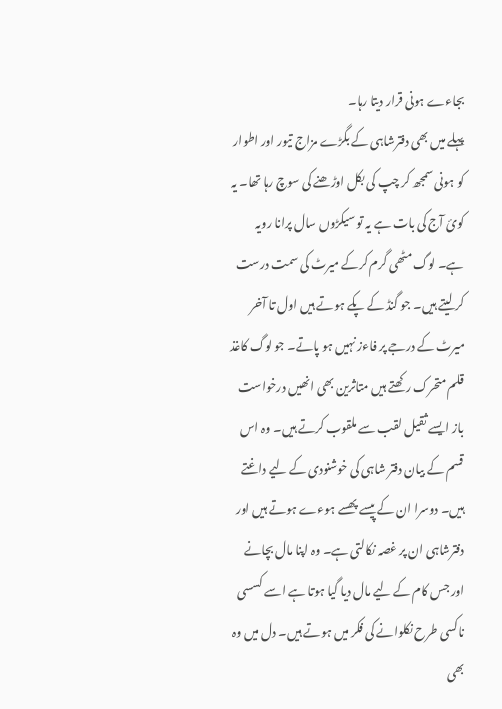بجاءے ہونی قرار دیتا رہا۔
پہلے میں بھی دفترشاہی کے بگڑے مزاج تیور اور اطوار کو ہونی سمجھ کر چپ کی بکل اوڑھنے کی سوچ رہا تھا۔ یہ کوئ آج کی بات ہے یہ تو سیکڑوں سال پرانا رویہ ہے۔ لوگ مٹھی گرم کرکے میرٹ کی سمت درست کر لیتے ہیں۔ جو گنڈ کے پکے ہوتے ہیں اول تا آخر میرٹ کے درجے پر فاءز نہیں ہو پاتے۔ جو لوگ کاغذ قلم متحرک رکھتے ہیں متاثرین بھی انھیں درخواست باز ایسے ثقیل لقب سے ملقوب کرتے ہیں۔ وہ اس قسم کے بیان دفتر شاہی کی خوشنودی کے لیے داغتے ہیں۔ دوسرا ان کے پیسے پھسے ہوءے ہوتے ہیں اور دفترشاہی ان پر غصہ نکالتی ہے۔ وہ اپنا مال بچانے اور جس کام کے لیے مال دیا گیا ہوتا ہے اسے کسسی ناکسی طرح نکلوانے کی فکر میں ہوتے ہیں۔ دل میں وہ بھی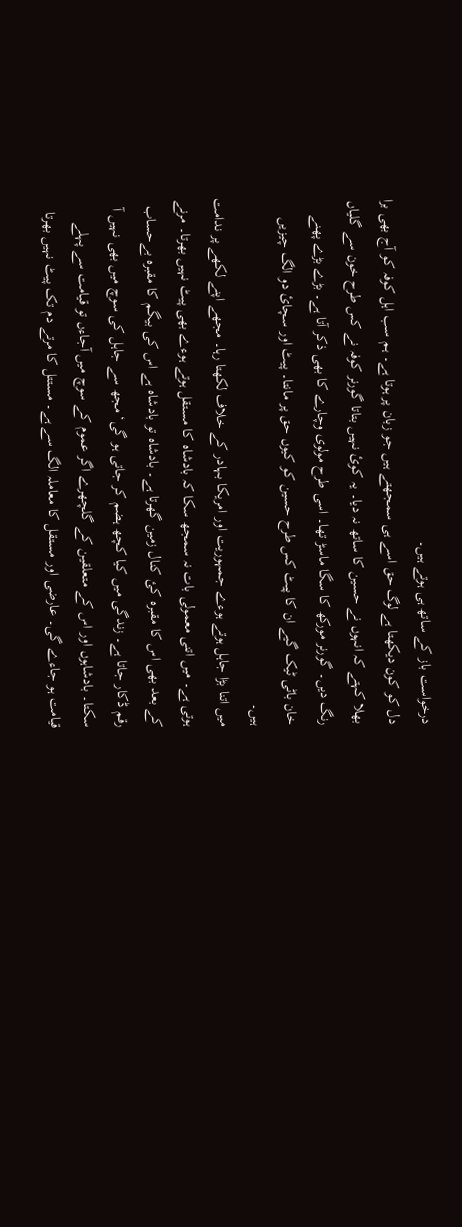درخواست باز کے ساتھ ہی ہوتے ہیں۔
دل کو کون دیکھتا ہے لوگ حق اسے ہی سمجھتے ہیں جو زبان پر ہوتا ہے۔ ہم سب اہل کوفہ کو آج بھی برا بھلا کہتے کہ انہوں نے حسین کا ساتھ نہ دیا۔ یہ کوئ نہیں بتاتا گورنر کوفہ نے کس طرح خون سے گلیاں رنگ دیں۔ گورنر مورکھ کا سگا ماسڑ تھا۔ اسی طرح مولوی وچارے کا بھی ذکر آتا ہے۔ بڑے بڑے پھنے خان باٹی ٹیک گیے ان کا پیٹ کس طرح حسین کو کیوں حق پر مانتا۔ پیٹ اور سچائ دو الگ چیزیں ہیں۔
میں اتنا بڑا جاہل ہوتے ہوءے جمہوریت اور امریکا بہادر کے خلاف لکھتا رہا۔ مجھے اپنے لکھے پر ندامت ہوتی ہے۔ میں اتنی معمولی بات نہ سمجھ سکا کہ بادشاہ کا مستقل ہوتے ہوءے بھی پیٹ نہیں بھرتا۔ مرنے کے بعد بھی اس کا مقبرہ کئ کنال زمین گھرتا ہے۔ بادشاہ تو بادشاہ ہے اس کی بیگم کا مقبرہ بےحساب رقم ڈکار جاتا ہے۔ زندگی میں کیا کچھ ہضم کر جاتی ہو گی‘ مجھ سے جاہل کی سوچ میں بھی نہیں آ سکتا۔ بادشاہوں اور اس کے متعلقین کے گلچھرے اگر عموم کے سوچ میں آجاءں تو قیامت سے پہلے قیامت ہو جاءے گی۔ عارضی اور مستقل کا معاملہ الگ سے ہے۔ مستتل کا مرتے دم تک پیٹ نہیں بھرتا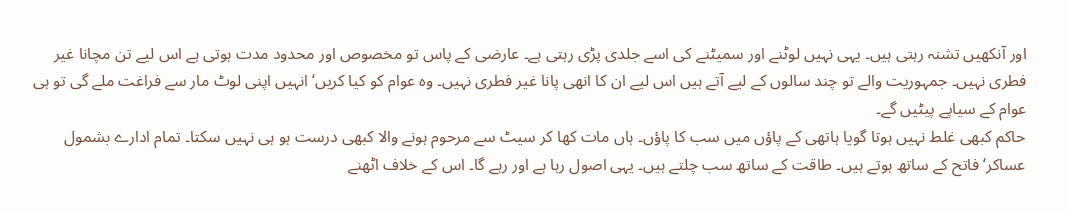اور آنکھیں تشنہ رہتی ہیں۔ یہی نہیں لوٹنے اور سمیٹنے کی اسے جلدی پڑی رہتی ہے۔ عارضی کے پاس تو مخصوص اور محدود مدت ہوتی ہے اس لیے تن مچانا غیر فطری نہیں۔ جمہوریت والے تو چند سالوں کے لیے آتے ہیں اس لیے ان کا انھی پانا غیر فطری نہیں۔ وہ عوام کو کیا کریں‘ انہیں اپنی لوٹ مار سے فراغت ملے گی تو ہی عوام کے سیاپے پیٹیں گے۔
حاکم کبھی غلط نہیں ہوتا گویا ہاتھی کے پاؤں میں سب کا پاؤں۔ ہاں مات کھا کر سیٹ سے مرحوم ہونے والا کبھی درست ہو ہی نہیں سکتا۔ تمام ادارے بشمول عساکر‘ فاتح کے ساتھ ہوتے ہیں۔ طاقت کے ساتھ سب چلتے ہیں۔ یہی اصول رہا ہے اور رہے گا۔ اس کے خلاف اٹھنے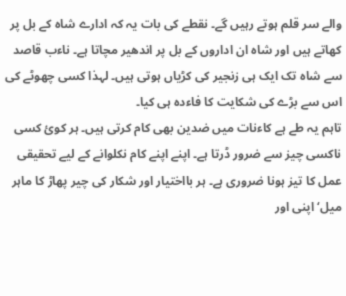والے سر قلم ہوتے رہیں گے۔ نقطے کی بات یہ کہ ادارے شاہ کے بل پر کھاتے ہیں اور شاہ ان اداروں کے بل پر اندھیر مچاتا ہے۔ ناءب قاصد سے شاہ تک ایک ہی زنجیر کی کڑیاں ہوتی ہیں۔ لہذا کسی چھوٹے کی اس سے بڑے کی شکایت کا فاءدہ ہی کیا۔
تاہم یہ طے ہے کاءنات میں ضدین بھی کام کرتی ہیں۔ ہر کوئ کسی ناکسی چیز سے ضرور ڈرتا ہے۔ اپنے اپنے کام نکلوانے کے لیے تحقیقی عمل کا تیز ہونا ضروری ہے۔ ہر بااختیار اور شکار کی چیر پھاڑ کا ماہر میل‘ اپنی اور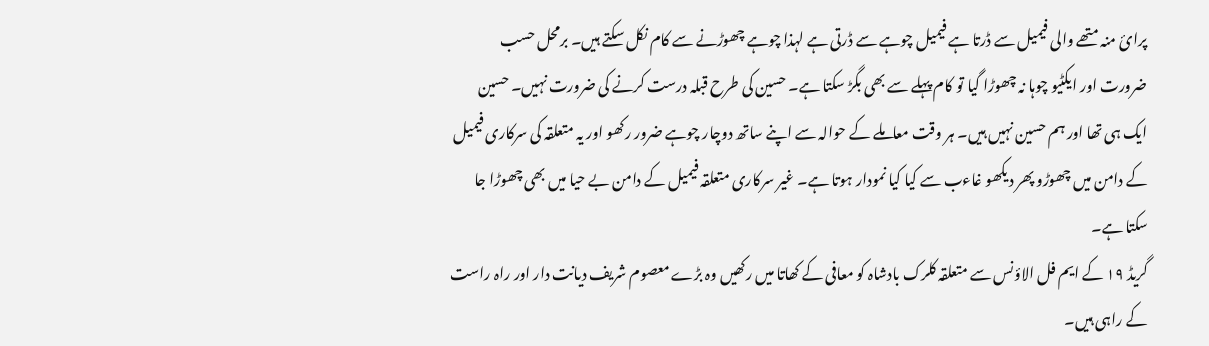پرائ منہ متھے والی فیمیل سے ڈرتا ہے فیمیل چوہے سے ڈرتی ہے لہذا چوہے چھوڑنے سے کام نکل سکتے ہیں۔ برمحل حسب ضرورت اور ایکٹیو چوہا نہ چھوڑا گیا تو کام پہلے سے بھی بگڑ سکتا ہے۔ حسین کی طرح قبلہ درست کرنے کی ضرورت نہیں۔ حسین ایک ہی تھا اور ہم حسین نہیں ہیں۔ ہر وقت معاملے کے حوالہ سے اپنے ساتھ دوچار چوہے ضرور رکھو اور یہ متعلقہ کی سرکاری فیمیل کے دامن میں چھوڑو پھر دیکھو غاءب سے کیا کیا نمودار ہوتا ہے۔ غیر سرکاری متعلقہ فیمیل کے دامن بے حیا میں بھی چھوڑا جا سکتا ہے۔
گریڈ ١٩ کے ایم فل الاؤنس سے متعلقہ کلرک بادشاہ کو معافی کے کھاتا میں رکھیں وہ بڑے معصوم شریف دیانت دار اور راہ راست کے راہی ہیں۔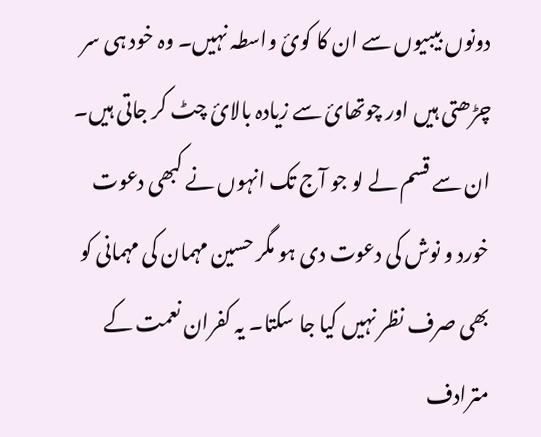دونوں بیبیوں سے ان کا کوئ واسطہ نہیں۔ وہ خود ہی سر چڑھتی ہیں اور چوتھائ سے زیادہ بالائ چٹ کر جاتی ہیں۔ ان سے قسم لے لو جو آج تک انہوں نے کبھی دعوت خورد و نوش کی دعوت دی ہو مگر حسین مہمان کی مہمانی کو بھی صرف نظر نہیں کیا جا سکتا۔ یہ کفران نعمت کے مترادف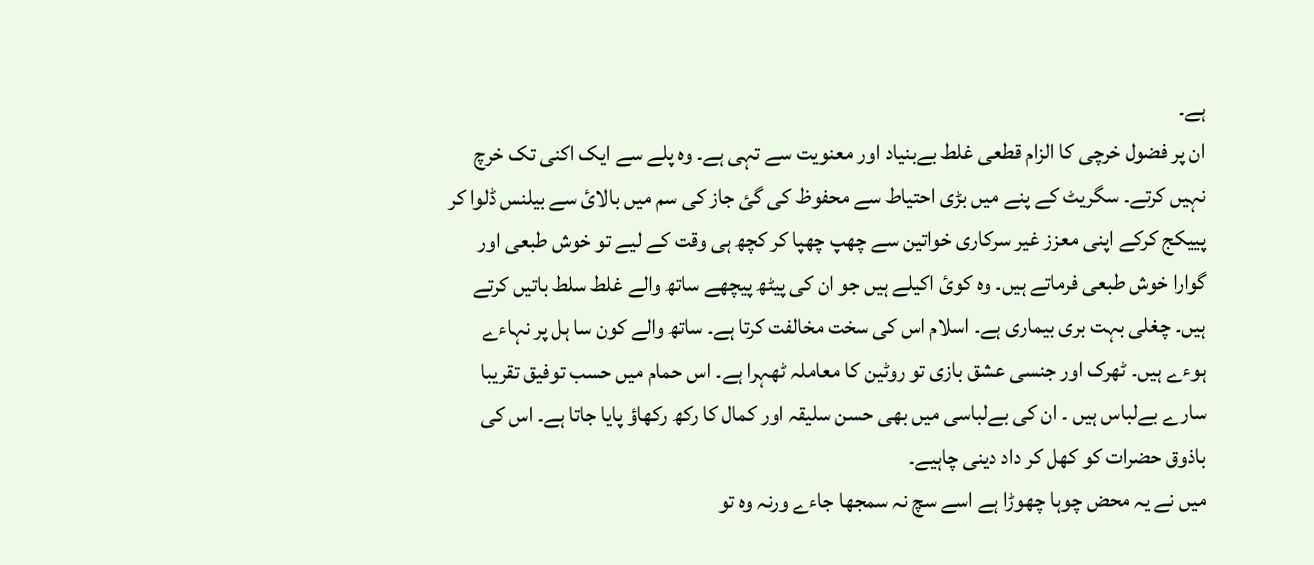ہے۔
ان پر فضول خرچی کا الزام قطعی غلط بےبنیاد اور معنویت سے تہی ہے۔ وہ پلے سے ایک اکنی تک خرچ نہیں کرتے۔ سگریٹ کے پنے میں بڑی احتیاط سے محفوظ کی گئ جاز کی سم میں بالائ سے بیلنس ڈلوا کر پییکج کرکے اپنی معزز غیر سرکاری خواتین سے چھپ چھپا کر کچھ ہی وقت کے لیے تو خوش طبعی اور گوارا خوش طبعی فرماتے ہیں۔ وہ کوئ اکیلے ہیں جو ان کی پیٹھ پیچھے ساتھ والے غلط سلط باتیں کرتے ہیں۔ چغلی بہت بری بیماری ہے۔ اسلام اس کی سخت مخالفت کرتا ہے۔ ساتھ والے کون سا ہل پر نہاءے ہوءے ہیں۔ ٹھرک اور جنسی عشق بازی تو روٹین کا معاملہ ٹھہرا ہے۔ اس حمام میں حسب توفیق تقریبا سارے بےلباس ہیں ۔ ان کی بےلباسی میں بھی حسن سلیقہ اور کمال کا رکھ رکھاؤ پایا جاتا ہے۔ اس کی باذوق حضرات کو کھل کر داد دینی چاہیے۔
میں نے یہ محض چوہا چھوڑا ہے اسے سچ نہ سمجھا جاءے ورنہ وہ تو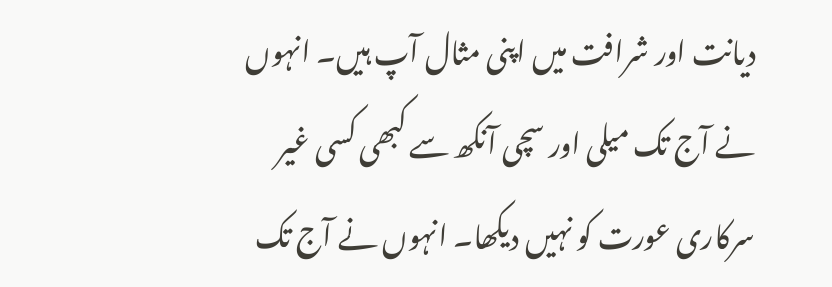دیانت اور شرافت میں اپنی مثال آپ ہیں۔ انہوں نے آج تک میلی اور سچی آنکھ سے کبھی کسی غیر سرکاری عورت کو نہیں دیکھا۔ انہوں نے آج تک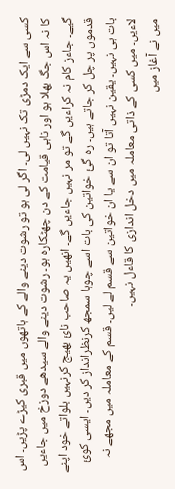کسی سے ایک دمڑی تک نہیں لی۔ اگر لی ہو تو رشوت دینے والے کے ہاتھوں میں قبری کیڑے پڑیں۔ اس کا نہ اس جگ بھلا ہو اور ناہی قیامت کے دن چھٹکارہ ہو۔ رشوت دینے والے سیدھے دوزخ میں جاءیں گیے۔ جاءز کام نہ کراءیں گے تو مر نہیں جاءیں گے۔ انھیں یہ صاحب نائ بھیج کرنہیں بلواتے خود اپنے قدموں پر چل کر جاتے ہیں۔ رہ گئ خواتین کی بات اسے چوہا سمجھ کرنظرانداز کر دیں۔ ایسی کوئ بات ہی نہیں۔ یقین نہیں آتا تو ان سے یا ان خواتین سے قسم لے لیں۔ قسم کے معاملہ میں مجھے نہ لاءیں۔ میں کسی کے ذاتی معاملہ میں دخل اندازی کا قاءل نہیں۔
میں نے آغاز میں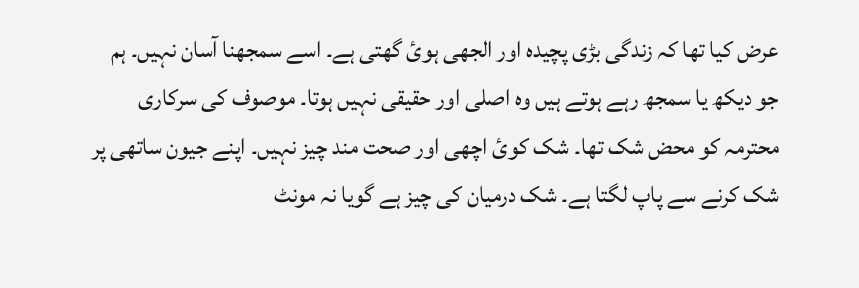عرض کیا تھا کہ زندگی بڑی پچیدہ اور الجھی ہوئ گھتی ہے۔ اسے سمجھنا آسان نہیں۔ ہم جو دیکھ یا سمجھ رہے ہوتے ہیں وہ اصلی اور حقیقی نہیں ہوتا۔ موصوف کی سرکاری محترمہ کو محض شک تھا۔ شک کوئ اچھی اور صحت مند چیز نہیں۔ اپنے جیون ساتھی پر شک کرنے سے پاپ لگتا ہے۔ شک درمیان کی چیز ہے گویا نہ مونٹ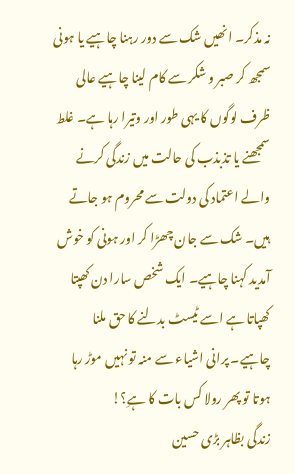نہ مذکر۔ انھیں شک سے دور رہنا چاہیے یا ہونی سمجھ کر صبر و شکر سے کام لینا چاہیے عالی ظرف لوگوں کا یہی طور اور وتیرا رہا ہے۔ غلط سمجھنے یا تذبذب کی حالت میں زندگی کرنے والے اعتماد کی دولت سے محروم ہو جاتے ہیں۔ شک سے جان چھڑا کر اور ہونی کو خوش آمدید کہنا چاہیے۔ ایک شخص سارا دن کھپتا کھپاتا ہے اسے ٹیسٹ بدلنے کا حق ملنا چاہیے۔ پرانی اشیاء سے منہ تو نہیں موڑ رہا ہوتا تو پھر رولا کس بات کا ہےِ؟!
زندگی بظاہر بڑی حسین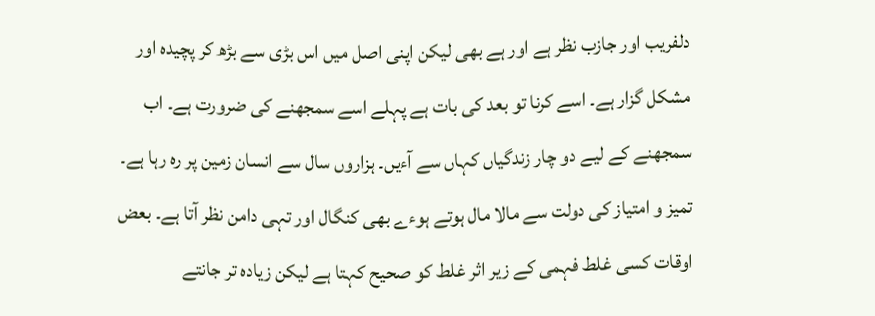دلفریب اور جازب نظر ہے اور ہے بھی لیکن اپنی اصل میں اس بڑی سے بڑھ کر پچیدہ اور مشکل گزار ہے۔ اسے کرنا تو بعد کی بات ہے پہلے اسے سمجھنے کی ضرورت ہے۔ اب سمجھنے کے لیے دو چار زندگیاں کہاں سے آءیں۔ ہزاروں سال سے انسان زمین پر رہ رہا ہے۔ تمیز و امتیاز کی دولت سے مالا مال ہوتے ہوءے بھی کنگال اور تہی دامن نظر آتا ہے۔ بعض اوقات کسی غلط فہمی کے زیر اثر غلط کو صحیح کہتا ہے لیکن زیادہ تر جانتے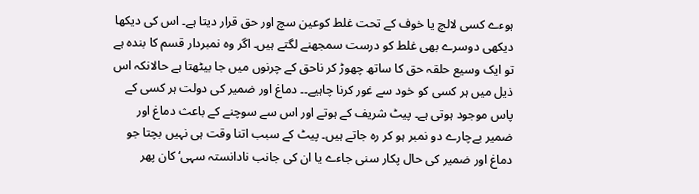ہوءے کسی لالچ یا خوف کے تحت غلط کوعین سچ اور حق قرار دیتا ہے۔ اس کی دیکھا دیکھی دوسرے بھی غلط کو درست سمجھنے لگتے ہیں۔ اگر وہ نمبردار قسم کا بندہ ہے تو ایک وسیع حلقہ حق کا ساتھ چھوڑ کر ناحق کے چرنوں میں جا بیٹھتا ہے حالانکہ اس ذیل میں ہر کسی کو خود سے غور کرنا چاہیے۔۔ دماغ اور ضمیر کی دولت ہر کسی کے پاس موجود ہوتی ہے۔ پیٹ شریف کے ہوتے اور اس سے سوچنے کے باعث دماغ اور ضمیر بےچارے دو نمبر ہو کر رہ جاتے ہیں۔ پیٹ کے سبب اتنا وقت ہی نہیں بچتا جو دماغ اور ضمیر کی حال پکار سنی جاءے یا ان کی جانب نادانستہ سہی‘ کان پھر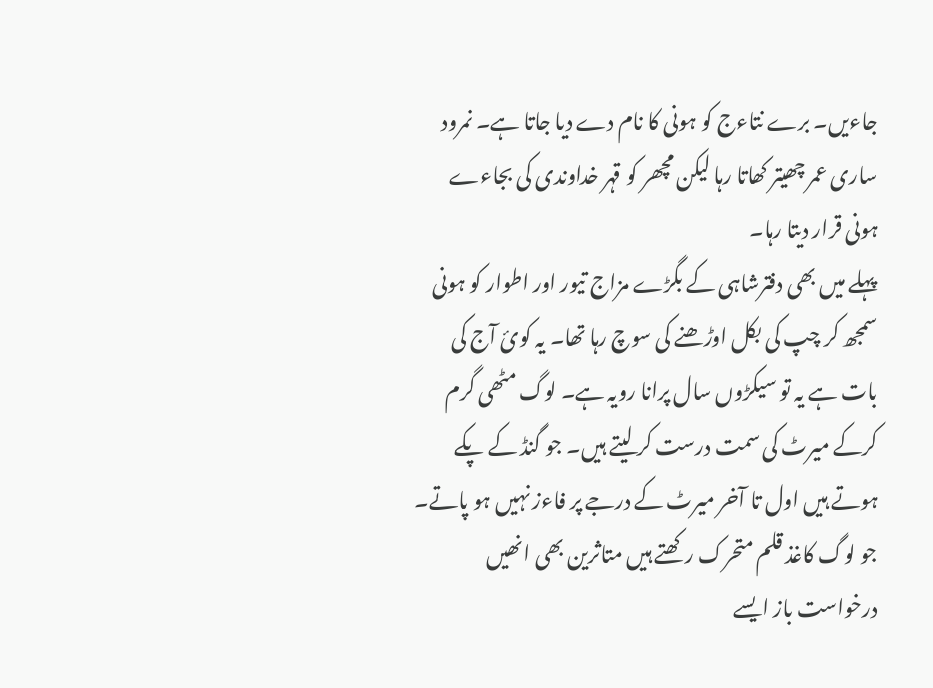جاءیں۔ برے نتاءج کو ہونی کا نام دے دیا جاتا ہے۔ نمرود ساری عمر چھیتر کھاتا رہا لیکن مچھر کو قہر خداوندی کی بجاءے ہونی قرار دیتا رہا۔
پہلے میں بھی دفترشاہی کے بگڑے مزاج تیور اور اطوار کو ہونی سمجھ کر چپ کی بکل اوڑھنے کی سوچ رہا تھا۔ یہ کوئ آج کی بات ہے یہ تو سیکڑوں سال پرانا رویہ ہے۔ لوگ مٹھی گرم کرکے میرٹ کی سمت درست کر لیتے ہیں۔ جو گنڈ کے پکے ہوتے ہیں اول تا آخر میرٹ کے درجے پر فاءز نہیں ہو پاتے۔ جو لوگ کاغذ قلم متحرک رکھتے ہیں متاثرین بھی انھیں درخواست باز ایسے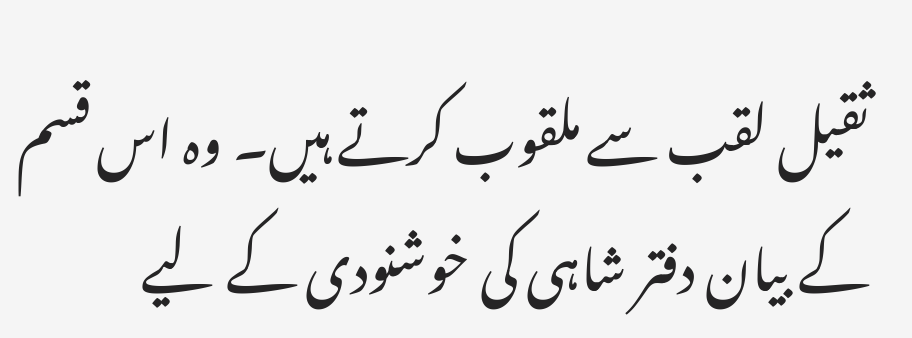ثقیل لقب سے ملقوب کرتے ہیں۔ وہ اس قسم کے بیان دفتر شاہی کی خوشنودی کے لیے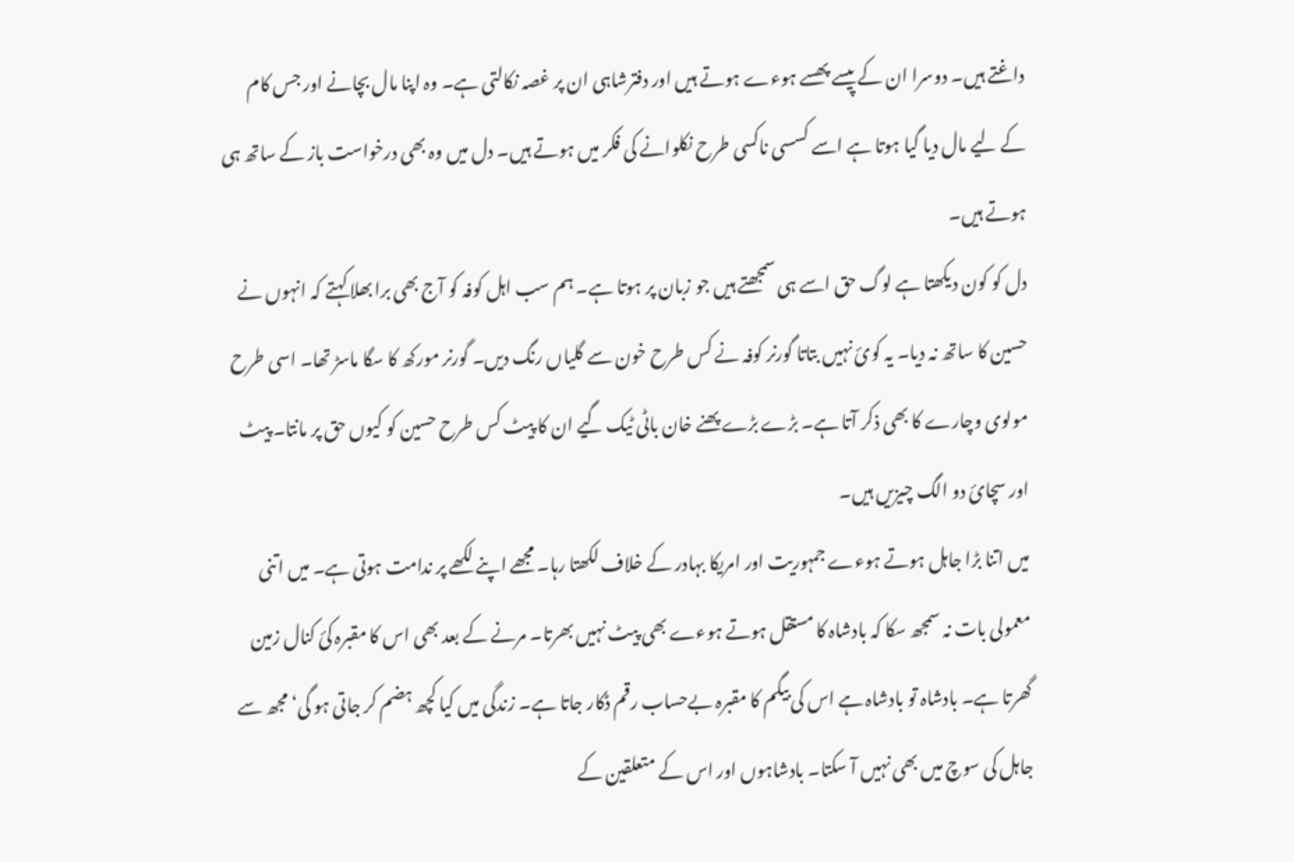داغتے ہیں۔ دوسرا ان کے پیسے پھسے ہوءے ہوتے ہیں اور دفترشاہی ان پر غصہ نکالتی ہے۔ وہ اپنا مال بچانے اور جس کام کے لیے مال دیا گیا ہوتا ہے اسے کسسی ناکسی طرح نکلوانے کی فکر میں ہوتے ہیں۔ دل میں وہ بھی درخواست باز کے ساتھ ہی ہوتے ہیں۔
دل کو کون دیکھتا ہے لوگ حق اسے ہی سمجھتے ہیں جو زبان پر ہوتا ہے۔ ہم سب اہل کوفہ کو آج بھی برا بھلا کہتے کہ انہوں نے حسین کا ساتھ نہ دیا۔ یہ کوئ نہیں بتاتا گورنر کوفہ نے کس طرح خون سے گلیاں رنگ دیں۔ گورنر مورکھ کا سگا ماسڑ تھا۔ اسی طرح مولوی وچارے کا بھی ذکر آتا ہے۔ بڑے بڑے پھنے خان باٹی ٹیک گیے ان کا پیٹ کس طرح حسین کو کیوں حق پر مانتا۔ پیٹ اور سچائ دو الگ چیزیں ہیں۔
میں اتنا بڑا جاہل ہوتے ہوءے جمہوریت اور امریکا بہادر کے خلاف لکھتا رہا۔ مجھے اپنے لکھے پر ندامت ہوتی ہے۔ میں اتنی معمولی بات نہ سمجھ سکا کہ بادشاہ کا مستقل ہوتے ہوءے بھی پیٹ نہیں بھرتا۔ مرنے کے بعد بھی اس کا مقبرہ کئ کنال زمین گھرتا ہے۔ بادشاہ تو بادشاہ ہے اس کی بیگم کا مقبرہ بےحساب رقم ڈکار جاتا ہے۔ زندگی میں کیا کچھ ہضم کر جاتی ہو گی‘ مجھ سے جاہل کی سوچ میں بھی نہیں آ سکتا۔ بادشاہوں اور اس کے متعلقین کے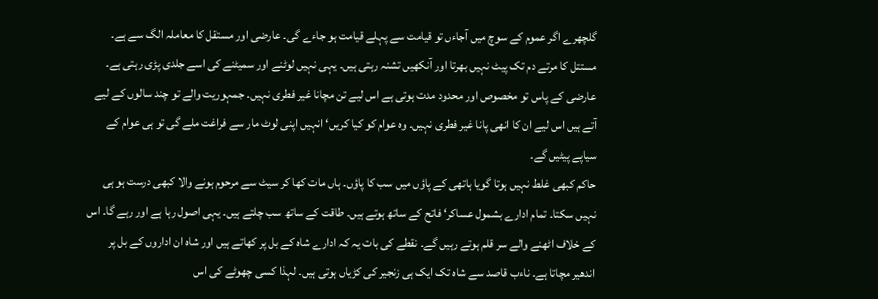گلچھرے اگر عموم کے سوچ میں آجاءں تو قیامت سے پہلے قیامت ہو جاءے گی۔ عارضی اور مستقل کا معاملہ الگ سے ہے۔ مستتل کا مرتے دم تک پیٹ نہیں بھرتا اور آنکھیں تشنہ رہتی ہیں۔ یہی نہیں لوٹنے اور سمیٹنے کی اسے جلدی پڑی رہتی ہے۔ عارضی کے پاس تو مخصوص اور محدود مدت ہوتی ہے اس لیے تن مچانا غیر فطری نہیں۔ جمہوریت والے تو چند سالوں کے لیے آتے ہیں اس لیے ان کا انھی پانا غیر فطری نہیں۔ وہ عوام کو کیا کریں‘ انہیں اپنی لوٹ مار سے فراغت ملے گی تو ہی عوام کے سیاپے پیٹیں گے۔
حاکم کبھی غلط نہیں ہوتا گویا ہاتھی کے پاؤں میں سب کا پاؤں۔ ہاں مات کھا کر سیٹ سے مرحوم ہونے والا کبھی درست ہو ہی نہیں سکتا۔ تمام ادارے بشمول عساکر‘ فاتح کے ساتھ ہوتے ہیں۔ طاقت کے ساتھ سب چلتے ہیں۔ یہی اصول رہا ہے اور رہے گا۔ اس کے خلاف اٹھنے والے سر قلم ہوتے رہیں گے۔ نقطے کی بات یہ کہ ادارے شاہ کے بل پر کھاتے ہیں اور شاہ ان اداروں کے بل پر اندھیر مچاتا ہے۔ ناءب قاصد سے شاہ تک ایک ہی زنجیر کی کڑیاں ہوتی ہیں۔ لہذا کسی چھوٹے کی اس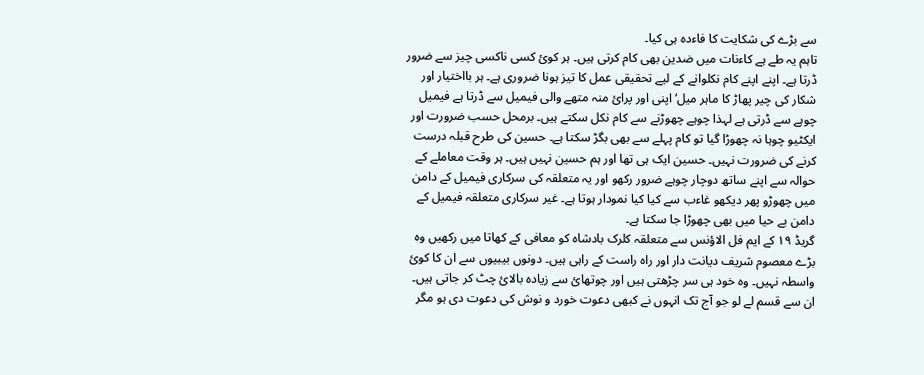سے بڑے کی شکایت کا فاءدہ ہی کیا۔
تاہم یہ طے ہے کاءنات میں ضدین بھی کام کرتی ہیں۔ ہر کوئ کسی ناکسی چیز سے ضرور ڈرتا ہے۔ اپنے اپنے کام نکلوانے کے لیے تحقیقی عمل کا تیز ہونا ضروری ہے۔ ہر بااختیار اور شکار کی چیر پھاڑ کا ماہر میل‘ اپنی اور پرائ منہ متھے والی فیمیل سے ڈرتا ہے فیمیل چوہے سے ڈرتی ہے لہذا چوہے چھوڑنے سے کام نکل سکتے ہیں۔ برمحل حسب ضرورت اور ایکٹیو چوہا نہ چھوڑا گیا تو کام پہلے سے بھی بگڑ سکتا ہے۔ حسین کی طرح قبلہ درست کرنے کی ضرورت نہیں۔ حسین ایک ہی تھا اور ہم حسین نہیں ہیں۔ ہر وقت معاملے کے حوالہ سے اپنے ساتھ دوچار چوہے ضرور رکھو اور یہ متعلقہ کی سرکاری فیمیل کے دامن میں چھوڑو پھر دیکھو غاءب سے کیا کیا نمودار ہوتا ہے۔ غیر سرکاری متعلقہ فیمیل کے دامن بے حیا میں بھی چھوڑا جا سکتا ہے۔
گریڈ ١٩ کے ایم فل الاؤنس سے متعلقہ کلرک بادشاہ کو معافی کے کھاتا میں رکھیں وہ بڑے معصوم شریف دیانت دار اور راہ راست کے راہی ہیں۔ دونوں بیبیوں سے ان کا کوئ واسطہ نہیں۔ وہ خود ہی سر چڑھتی ہیں اور چوتھائ سے زیادہ بالائ چٹ کر جاتی ہیں۔ ان سے قسم لے لو جو آج تک انہوں نے کبھی دعوت خورد و نوش کی دعوت دی ہو مگر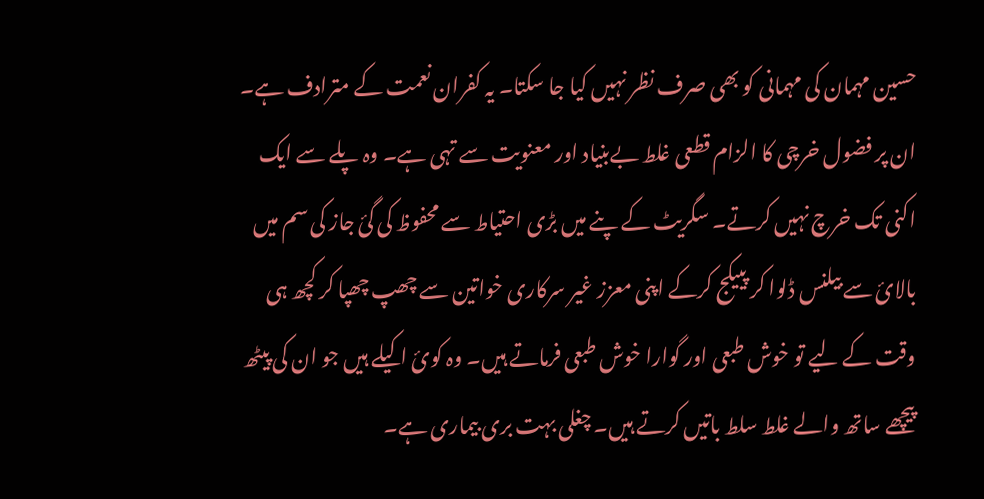حسین مہمان کی مہمانی کو بھی صرف نظر نہیں کیا جا سکتا۔ یہ کفران نعمت کے مترادف ہے۔
ان پر فضول خرچی کا الزام قطعی غلط بےبنیاد اور معنویت سے تہی ہے۔ وہ پلے سے ایک اکنی تک خرچ نہیں کرتے۔ سگریٹ کے پنے میں بڑی احتیاط سے محفوظ کی گئ جاز کی سم میں بالائ سے بیلنس ڈلوا کر پییکج کرکے اپنی معزز غیر سرکاری خواتین سے چھپ چھپا کر کچھ ہی وقت کے لیے تو خوش طبعی اور گوارا خوش طبعی فرماتے ہیں۔ وہ کوئ اکیلے ہیں جو ان کی پیٹھ پیچھے ساتھ والے غلط سلط باتیں کرتے ہیں۔ چغلی بہت بری بیماری ہے۔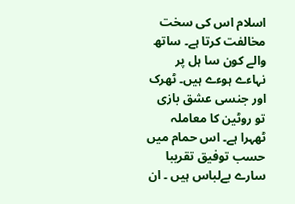اسلام اس کی سخت مخالفت کرتا ہے۔ ساتھ والے کون سا ہل پر نہاءے ہوءے ہیں۔ ٹھرک اور جنسی عشق بازی تو روٹین کا معاملہ ٹھہرا ہے۔ اس حمام میں حسب توفیق تقریبا سارے بےلباس ہیں ۔ ان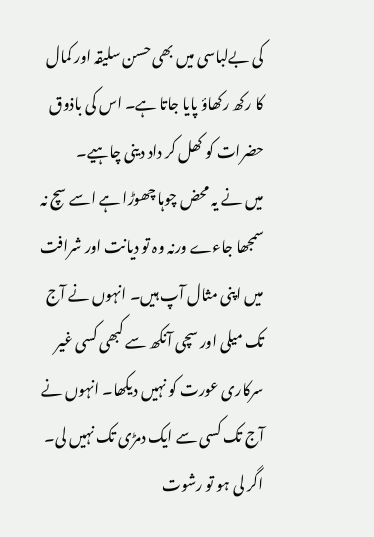کی بےلباسی میں بھی حسن سلیقہ اور کمال کا رکھ رکھاؤ پایا جاتا ہے۔ اس کی باذوق حضرات کو کھل کر داد دینی چاہیے۔
میں نے یہ محض چوہا چھوڑا ہے اسے سچ نہ سمجھا جاءے ورنہ وہ تو دیانت اور شرافت میں اپنی مثال آپ ہیں۔ انہوں نے آج تک میلی اور سچی آنکھ سے کبھی کسی غیر سرکاری عورت کو نہیں دیکھا۔ انہوں نے آج تک کسی سے ایک دمڑی تک نہیں لی۔ اگر لی ہو تو رشوت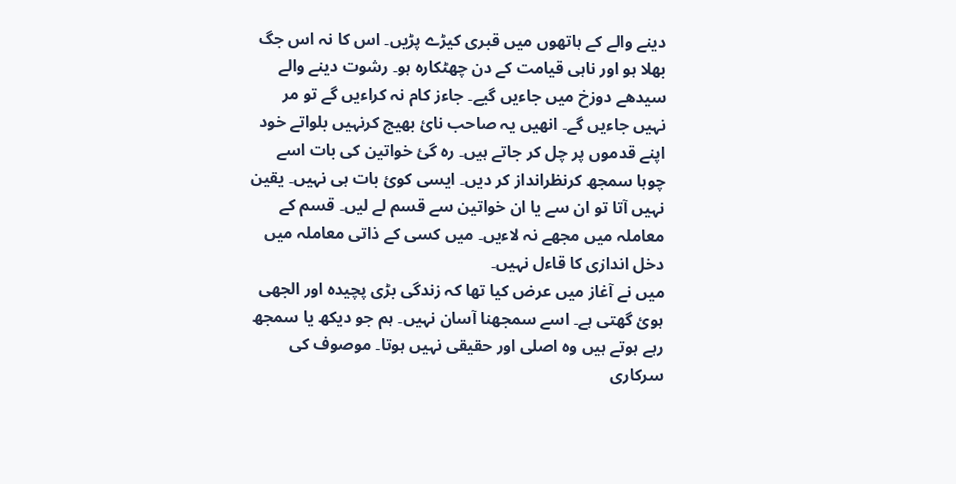دینے والے کے ہاتھوں میں قبری کیڑے پڑیں۔ اس کا نہ اس جگ بھلا ہو اور ناہی قیامت کے دن چھٹکارہ ہو۔ رشوت دینے والے سیدھے دوزخ میں جاءیں گیے۔ جاءز کام نہ کراءیں گے تو مر نہیں جاءیں گے۔ انھیں یہ صاحب نائ بھیج کرنہیں بلواتے خود اپنے قدموں پر چل کر جاتے ہیں۔ رہ گئ خواتین کی بات اسے چوہا سمجھ کرنظرانداز کر دیں۔ ایسی کوئ بات ہی نہیں۔ یقین نہیں آتا تو ان سے یا ان خواتین سے قسم لے لیں۔ قسم کے معاملہ میں مجھے نہ لاءیں۔ میں کسی کے ذاتی معاملہ میں دخل اندازی کا قاءل نہیں۔
میں نے آغاز میں عرض کیا تھا کہ زندگی بڑی پچیدہ اور الجھی ہوئ گھتی ہے۔ اسے سمجھنا آسان نہیں۔ ہم جو دیکھ یا سمجھ رہے ہوتے ہیں وہ اصلی اور حقیقی نہیں ہوتا۔ موصوف کی سرکاری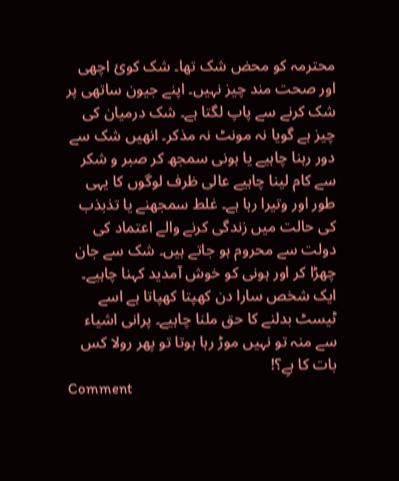محترمہ کو محض شک تھا۔ شک کوئ اچھی اور صحت مند چیز نہیں۔ اپنے جیون ساتھی پر شک کرنے سے پاپ لگتا ہے۔ شک درمیان کی چیز ہے گویا نہ مونٹ نہ مذکر۔ انھیں شک سے دور رہنا چاہیے یا ہونی سمجھ کر صبر و شکر سے کام لینا چاہیے عالی ظرف لوگوں کا یہی طور اور وتیرا رہا ہے۔ غلط سمجھنے یا تذبذب کی حالت میں زندگی کرنے والے اعتماد کی دولت سے محروم ہو جاتے ہیں۔ شک سے جان چھڑا کر اور ہونی کو خوش آمدید کہنا چاہیے۔ ایک شخص سارا دن کھپتا کھپاتا ہے اسے ٹیسٹ بدلنے کا حق ملنا چاہیے۔ پرانی اشیاء سے منہ تو نہیں موڑ رہا ہوتا تو پھر رولا کس بات کا ہےِ؟!
Comment